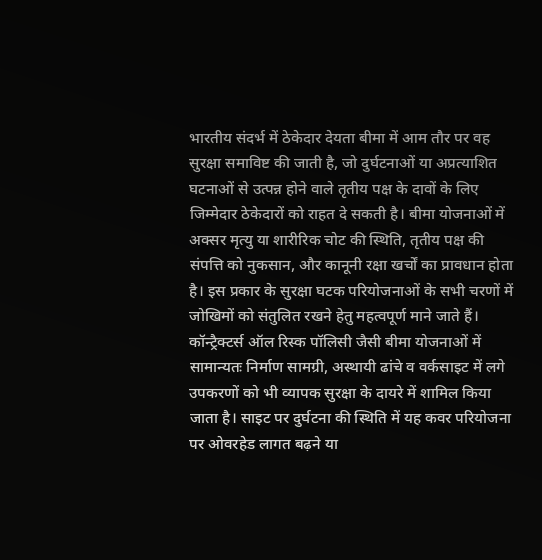भारतीय संदर्भ में ठेकेदार देयता बीमा में आम तौर पर वह सुरक्षा समाविष्ट की जाती है, जो दुर्घटनाओं या अप्रत्याशित घटनाओं से उत्पन्न होने वाले तृतीय पक्ष के दावों के लिए जिम्मेदार ठेकेदारों को राहत दे सकती है। बीमा योजनाओं में अक्सर मृत्यु या शारीरिक चोट की स्थिति, तृतीय पक्ष की संपत्ति को नुकसान, और कानूनी रक्षा खर्चों का प्रावधान होता है। इस प्रकार के सुरक्षा घटक परियोजनाओं के सभी चरणों में जोखिमों को संतुलित रखने हेतु महत्वपूर्ण माने जाते हैं।
कॉन्ट्रैक्टर्स ऑल रिस्क पॉलिसी जैसी बीमा योजनाओं में सामान्यतः निर्माण सामग्री, अस्थायी ढांचे व वर्कसाइट में लगे उपकरणों को भी व्यापक सुरक्षा के दायरे में शामिल किया जाता है। साइट पर दुर्घटना की स्थिति में यह कवर परियोजना पर ओवरहेड लागत बढ़ने या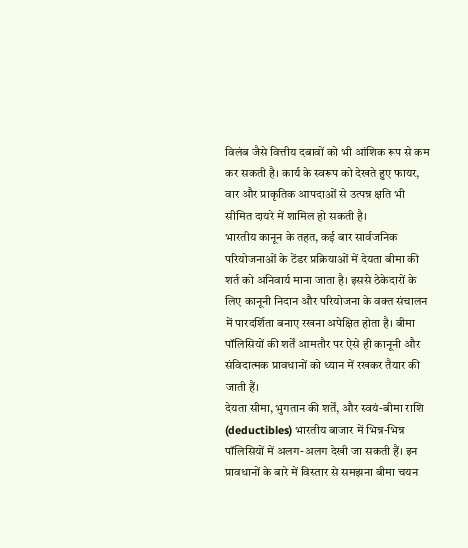विलंब जैसे वित्तीय दबावों को भी आंशिक रूप से कम कर सकती है। कार्य के स्वरूप को देखते हुए फायर, वार और प्राकृतिक आपदाओं से उत्पन्न क्षति भी सीमित दायरे में शामिल हो सकती है।
भारतीय कानून के तहत, कई बार सार्वजनिक परियोजनाओं के टेंडर प्रक्रियाओं में देयता बीमा की शर्त को अनिवार्य माना जाता है। इससे ठेकेदारों के लिए कानूनी निदान और परियोजना के वक्त संचालन में पारदर्शिता बनाए रखना अपेक्षित होता है। बीमा पॉलिसियों की शर्तें आमतौर पर ऐसे ही कानूनी और संविदात्मक प्रावधानों को ध्यान में रखकर तैयार की जाती हैं।
देयता सीमा, भुगतान की शर्तें, और स्वयं-बीमा राशि (deductibles) भारतीय बाजार में भिन्न-भिन्न पॉलिसियों में अलग-अलग देखी जा सकती हैं। इन प्रावधानों के बारे में विस्तार से समझना बीमा चयन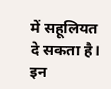में सहूलियत दे सकता है। इन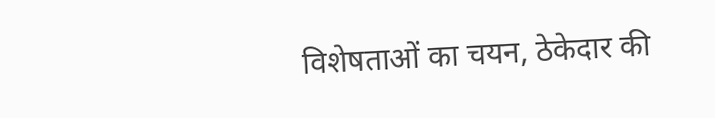विशेषताओं का चयन, ठेकेदार की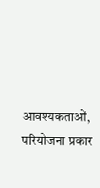आवश्यकताओं, परियोजना प्रकार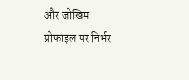और जोखिम प्रोफाइल पर निर्भर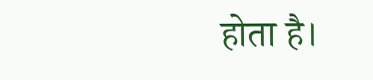होता है।